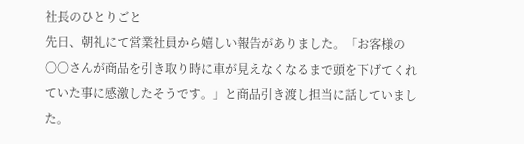社長のひとりごと
先日、朝礼にて営業社員から嬉しい報告がありました。「お客様の〇〇さんが商品を引き取り時に車が見えなくなるまで頭を下げてくれていた事に感激したそうです。」と商品引き渡し担当に話していました。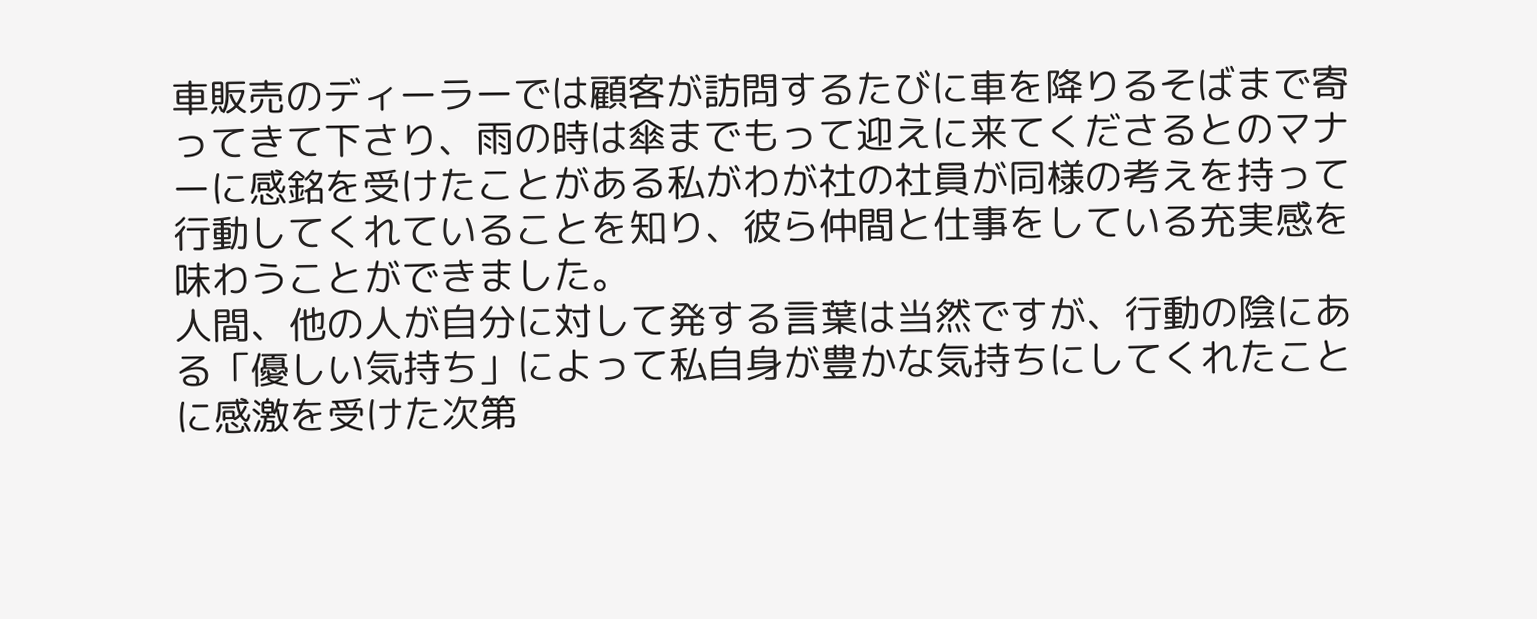車販売のディーラーでは顧客が訪問するたびに車を降りるそばまで寄ってきて下さり、雨の時は傘までもって迎えに来てくださるとのマナーに感銘を受けたことがある私がわが社の社員が同様の考えを持って行動してくれていることを知り、彼ら仲間と仕事をしている充実感を味わうことができました。
人間、他の人が自分に対して発する言葉は当然ですが、行動の陰にある「優しい気持ち」によって私自身が豊かな気持ちにしてくれたことに感激を受けた次第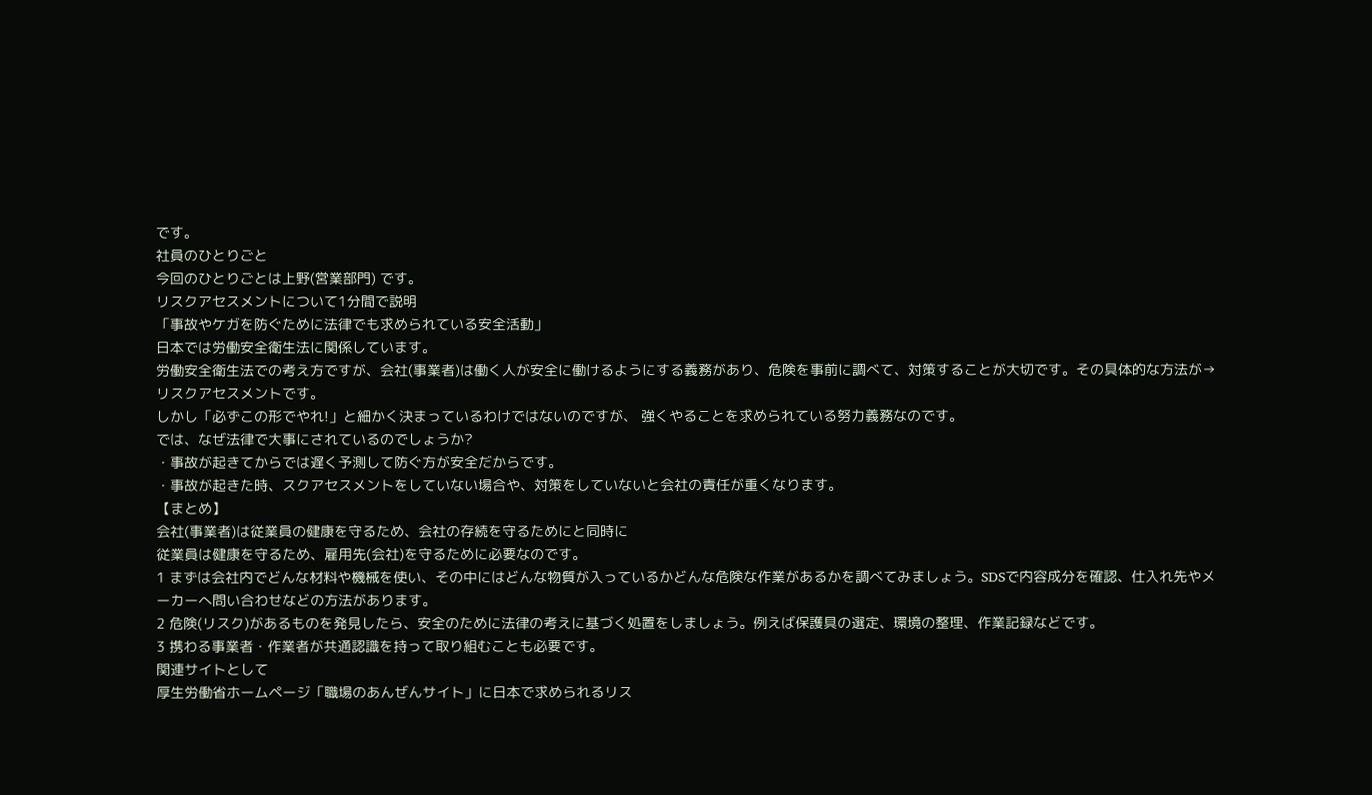です。
社員のひとりごと
今回のひとりごとは上野(営業部門) です。
リスクアセスメントについて1分間で説明
「事故やケガを防ぐために法律でも求められている安全活動」
日本では労働安全衛生法に関係しています。
労働安全衛生法での考え方ですが、会社(事業者)は働く人が安全に働けるようにする義務があり、危険を事前に調べて、対策することが大切です。その具体的な方法が→リスクアセスメントです。
しかし「必ずこの形でやれ!」と細かく決まっているわけではないのですが、 強くやることを求められている努力義務なのです。
では、なぜ法律で大事にされているのでしょうか?
・事故が起きてからでは遅く予測して防ぐ方が安全だからです。
・事故が起きた時、スクアセスメントをしていない場合や、対策をしていないと会社の責任が重くなります。
【まとめ】
会社(事業者)は従業員の健康を守るため、会社の存続を守るためにと同時に
従業員は健康を守るため、雇用先(会社)を守るために必要なのです。
1 まずは会社内でどんな材料や機械を使い、その中にはどんな物質が入っているかどんな危険な作業があるかを調べてみましょう。SDSで内容成分を確認、仕入れ先やメーカーへ問い合わせなどの方法があります。
2 危険(リスク)があるものを発見したら、安全のために法律の考えに基づく処置をしましょう。例えば保護具の選定、環境の整理、作業記録などです。
3 携わる事業者・作業者が共通認識を持って取り組むことも必要です。
関連サイトとして
厚生労働省ホームページ「職場のあんぜんサイト」に日本で求められるリス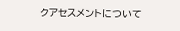クアセスメントについて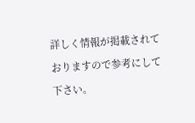詳しく情報が掲載されておりますので参考にして下さい。